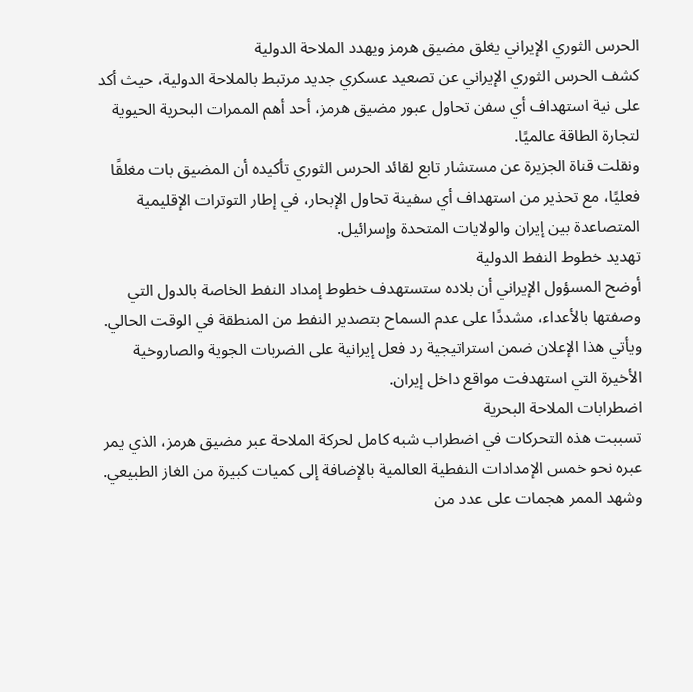الحرس الثوري الإيراني يغلق مضيق هرمز ويهدد الملاحة الدولية
كشف الحرس الثوري الإيراني عن تصعيد عسكري جديد مرتبط بالملاحة الدولية، حيث أكد على نية استهداف أي سفن تحاول عبور مضيق هرمز، أحد أهم الممرات البحرية الحيوية لتجارة الطاقة عالميًا.
ونقلت قناة الجزيرة عن مستشار تابع لقائد الحرس الثوري تأكيده أن المضيق بات مغلقًا فعليًا، مع تحذير من استهداف أي سفينة تحاول الإبحار، في إطار التوترات الإقليمية المتصاعدة بين إيران والولايات المتحدة وإسرائيل.
تهديد خطوط النفط الدولية
أوضح المسؤول الإيراني أن بلاده ستستهدف خطوط إمداد النفط الخاصة بالدول التي وصفتها بالأعداء، مشددًا على عدم السماح بتصدير النفط من المنطقة في الوقت الحالي. ويأتي هذا الإعلان ضمن استراتيجية رد فعل إيرانية على الضربات الجوية والصاروخية الأخيرة التي استهدفت مواقع داخل إيران.
اضطرابات الملاحة البحرية
تسببت هذه التحركات في اضطراب شبه كامل لحركة الملاحة عبر مضيق هرمز، الذي يمر عبره نحو خمس الإمدادات النفطية العالمية بالإضافة إلى كميات كبيرة من الغاز الطبيعي. وشهد الممر هجمات على عدد من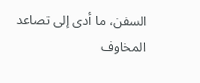السفن، ما أدى إلى تصاعد المخاوف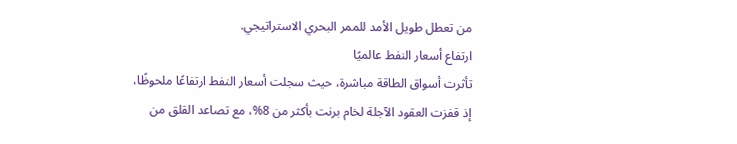من تعطل طويل الأمد للممر البحري الاستراتيجي.
ارتفاع أسعار النفط عالميًا
تأثرت أسواق الطاقة مباشرة، حيث سجلت أسعار النفط ارتفاعًا ملحوظًا، إذ قفزت العقود الآجلة لخام برنت بأكثر من 8%، مع تصاعد القلق من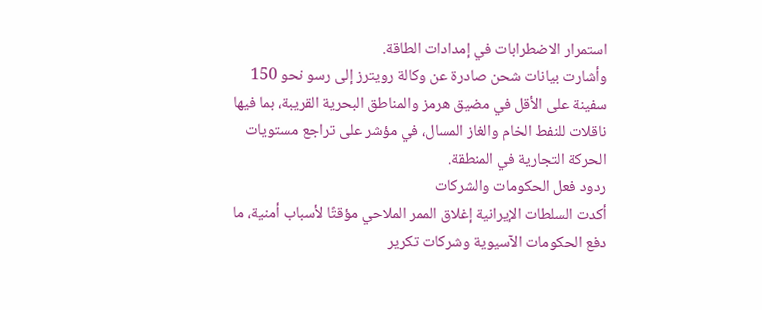استمرار الاضطرابات في إمدادات الطاقة.
وأشارت بيانات شحن صادرة عن وكالة رويترز إلى رسو نحو 150 سفينة على الأقل في مضيق هرمز والمناطق البحرية القريبة، بما فيها ناقلات للنفط الخام والغاز المسال، في مؤشر على تراجع مستويات الحركة التجارية في المنطقة.
ردود فعل الحكومات والشركات
أكدت السلطات الإيرانية إغلاق الممر الملاحي مؤقتًا لأسباب أمنية، ما دفع الحكومات الآسيوية وشركات تكرير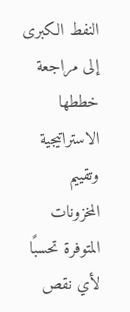النفط الكبرى إلى مراجعة خططها الاستراتيجية وتقييم المخزونات المتوفرة تحسبًا لأي نقص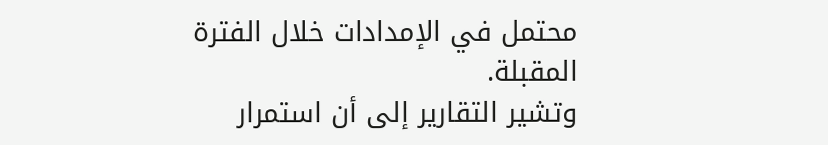محتمل في الإمدادات خلال الفترة المقبلة.
وتشير التقارير إلى أن استمرار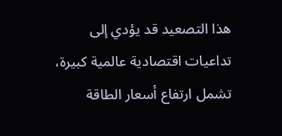هذا التصعيد قد يؤدي إلى تداعيات اقتصادية عالمية كبيرة، تشمل ارتفاع أسعار الطاقة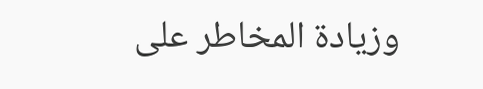وزيادة المخاطر على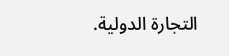التجارة الدولية.